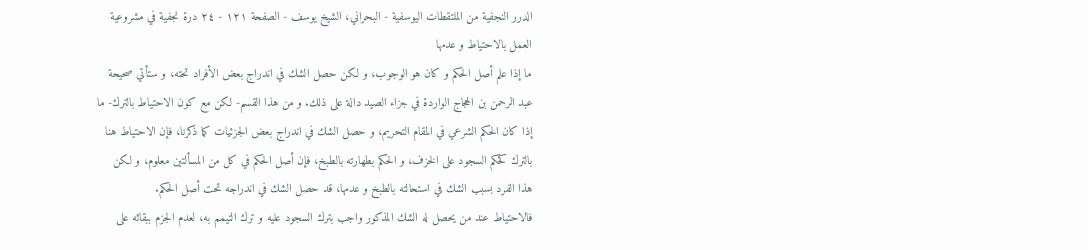الدرر النجفية من الملتقطات اليوسفية - البحراني، الشيخ يوسف - الصفحة ١٢١ - ٢٤ درة نجفية في مشروعية العمل بالاحتياط و عدمها
ما إذا علم أصل الحكم و كان هو الوجوب، و لكن حصل الشك في اندراج بعض الأفراد تحته، و ستأتي صحيحة عبد الرحمن بن الحجاج الواردة في جزاء الصيد دالة على ذلك. و من هذا القسم- لكن مع كون الاحتياط بالترك- ما إذا كان الحكم الشرعي في المقام التحريم، و حصل الشك في اندراج بعض الجزئيات كما ذكرنا، فإن الاحتياط هنا بالترك كحكم السجود على الخزف، و الحكم بطهارته بالطبخ، فإن أصل الحكم في كل من المسألتين معلوم، و لكن هذا الفرد بسبب الشك في استحالته بالطبخ و عدمها، قد حصل الشك في اندراجه تحت أصل الحكم.
فالاحتياط عند من يحصل له الشك المذكور واجب بترك السجود عليه و ترك التيمم به، لعدم الجزم ببقائه على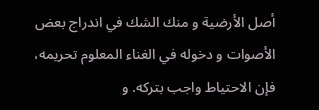أصل الأرضية و منك الشك في اندراج بعض الأصوات و دخوله في الغناء المعلوم تحريمه، فإن الاحتياط واجب بتركه. و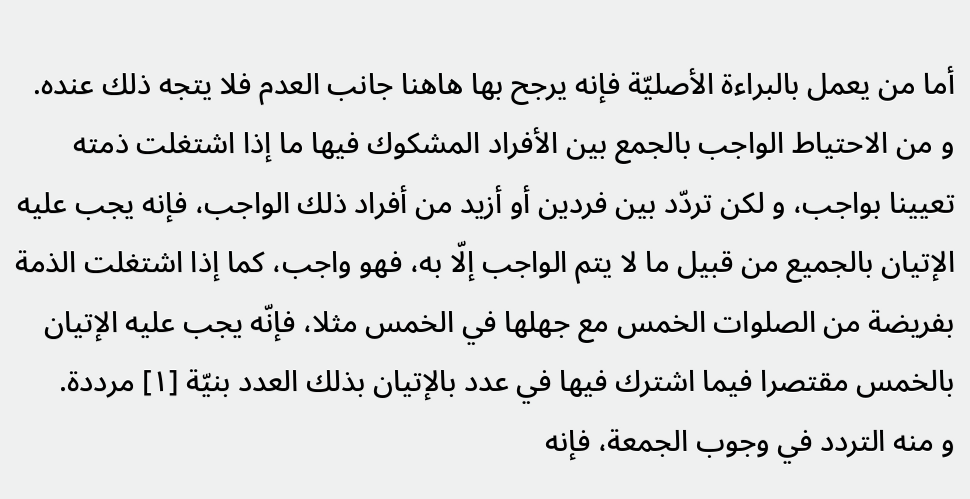أما من يعمل بالبراءة الأصليّة فإنه يرجح بها هاهنا جانب العدم فلا يتجه ذلك عنده.
و من الاحتياط الواجب بالجمع بين الأفراد المشكوك فيها ما إذا اشتغلت ذمته تعيينا بواجب، و لكن تردّد بين فردين أو أزيد من أفراد ذلك الواجب، فإنه يجب عليه الإتيان بالجميع من قبيل ما لا يتم الواجب إلّا به، فهو واجب، كما إذا اشتغلت الذمة بفريضة من الصلوات الخمس مع جهلها في الخمس مثلا، فإنّه يجب عليه الإتيان بالخمس مقتصرا فيما اشترك فيها في عدد بالإتيان بذلك العدد بنيّة [١] مرددة.
و منه التردد في وجوب الجمعة، فإنه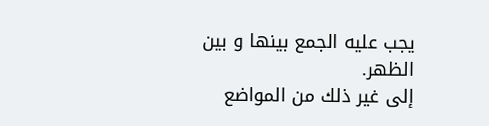يجب عليه الجمع بينها و بين الظهر.
إلى غير ذلك من المواضع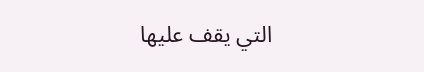التي يقف عليها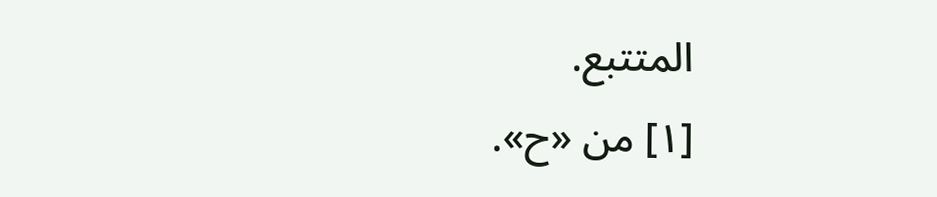المتتبع.
[١] من «ح».